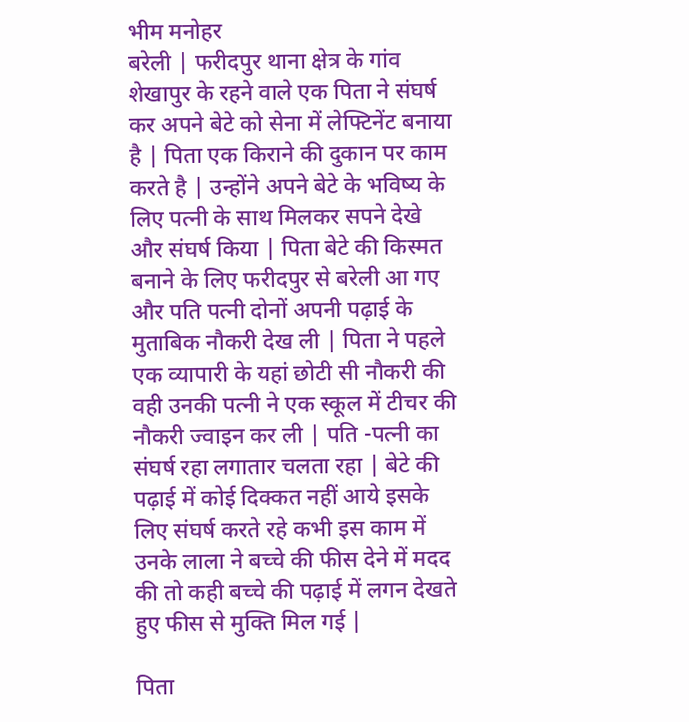भीम मनोहर
बरेली | फरीदपुर थाना क्षेत्र के गांव शेखापुर के रहने वाले एक पिता ने संघर्ष कर अपने बेटे को सेना में लेफ्टिनेंट बनाया है | पिता एक किराने की दुकान पर काम करते है | उन्होंने अपने बेटे के भविष्य के लिए पत्नी के साथ मिलकर सपने देखे और संघर्ष किया | पिता बेटे की किस्मत बनाने के लिए फरीदपुर से बरेली आ गए और पति पत्नी दोनों अपनी पढ़ाई के मुताबिक नौकरी देख ली | पिता ने पहले एक व्यापारी के यहां छोटी सी नौकरी की वही उनकी पत्नी ने एक स्कूल में टीचर की नौकरी ज्वाइन कर ली | पति -पत्नी का संघर्ष रहा लगातार चलता रहा | बेटे की पढ़ाई में कोई दिक्कत नहीं आये इसके लिए संघर्ष करते रहे कभी इस काम में उनके लाला ने बच्चे की फीस देने में मदद की तो कही बच्चे की पढ़ाई में लगन देखते हुए फीस से मुक्ति मिल गई |

पिता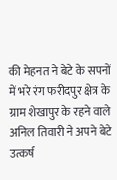की मेहनत ने बेटे के सपनों में भरे रंग फरीदपुर क्षेत्र के ग्राम शेखापुर के रहने वाले अनिल तिवारी ने अपने बेटे उत्कर्ष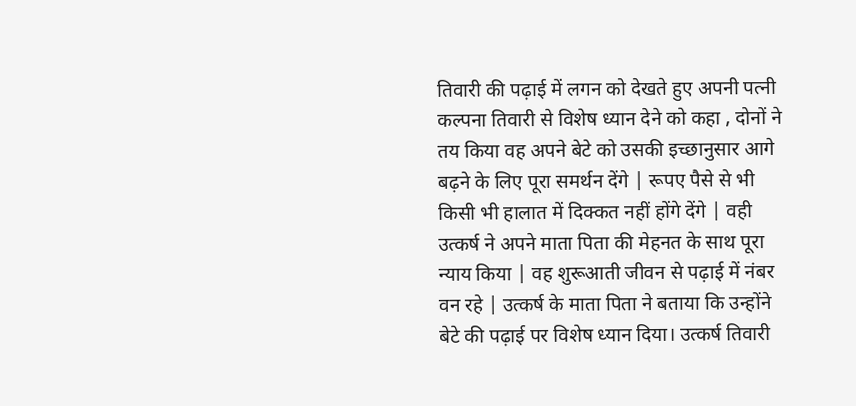तिवारी की पढ़ाई में लगन को देखते हुए अपनी पत्नी कल्पना तिवारी से विशेष ध्यान देने को कहा , दोनों ने तय किया वह अपने बेटे को उसकी इच्छानुसार आगे बढ़ने के लिए पूरा समर्थन देंगे | रूपए पैसे से भी किसी भी हालात में दिक्कत नहीं होंगे देंगे | वही उत्कर्ष ने अपने माता पिता की मेहनत के साथ पूरा न्याय किया | वह शुरूआती जीवन से पढ़ाई में नंबर वन रहे | उत्कर्ष के माता पिता ने बताया कि उन्होंने बेटे की पढ़ाई पर विशेष ध्यान दिया। उत्कर्ष तिवारी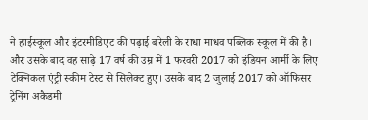ने हाईस्कूल और इंटरमीडिएट की पढ़ाई बरेली के राधा माधव पब्लिक स्कूल में की है। और उसके बाद वह साढ़े 17 वर्ष की उम्र में 1 फरवरी 2017 को इंडियन आर्मी के लिए टेक्निकल एंट्री स्कीम टेस्ट से सिलेक्ट हुए। उसके बाद 2 जुलाई 2017 को ऑफिसर ट्रेनिंग अकैडमी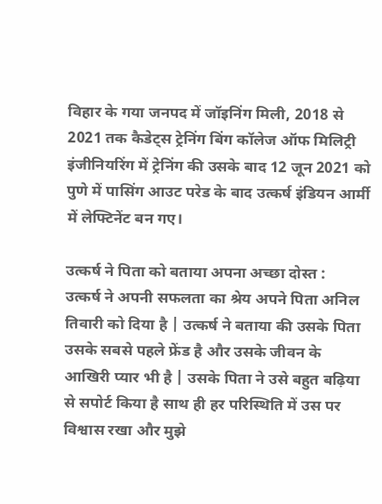विहार के गया जनपद में जॉइनिंग मिली, 2018 से 2021 तक कैडेट्स ट्रेनिंग बिंग कॉलेज ऑफ मिलिट्री इंजीनियरिंग में ट्रेनिंग की उसके बाद 12 जून 2021 को पुणे में पासिंग आउट परेड के बाद उत्कर्ष इंडियन आर्मी में लेफ्टिनेंट बन गए।

उत्कर्ष ने पिता को बताया अपना अच्छा दोस्त :
उत्कर्ष ने अपनी सफलता का श्रेय अपने पिता अनिल तिवारी को दिया है | उत्कर्ष ने बताया की उसके पिता उसके सबसे पहले फ्रेंड है और उसके जीवन के आखिरी प्यार भी है | उसके पिता ने उसे बहुत बढ़िया से सपोर्ट किया है साथ ही हर परिस्थिति में उस पर विश्वास रखा और मुझे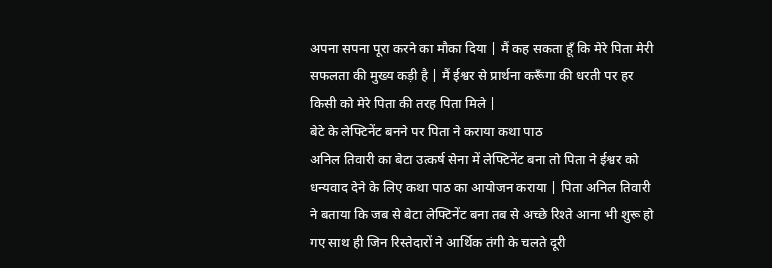अपना सपना पूरा करने का मौका दिया | मैं कह सकता हूँ कि मेरे पिता मेरी सफलता की मुख्य कड़ी है | मैं ईश्वर से प्रार्थना करूँगा की धरती पर हर किसी को मेरे पिता की तरह पिता मिले |
बेटे के लेफ्टिनेंट बनने पर पिता ने कराया कथा पाठ
अनिल तिवारी का बेटा उत्कर्ष सेना में लेफ्टिनेंट बना तो पिता ने ईश्वर को धन्यवाद देने के लिए कथा पाठ का आयोजन कराया | पिता अनिल तिवारी ने बताया कि जब से बेटा लेफ्टिनेंट बना तब से अच्छे रिश्ते आना भी शुरू हो गए साथ ही जिन रिस्तेदारों ने आर्थिक तंगी के चलते दूरी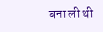बना ली थी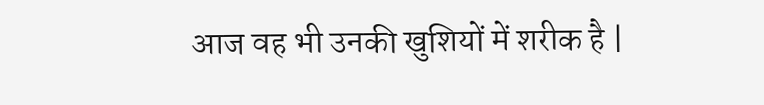आज वह भी उनकी खुशियों में शरीक है |